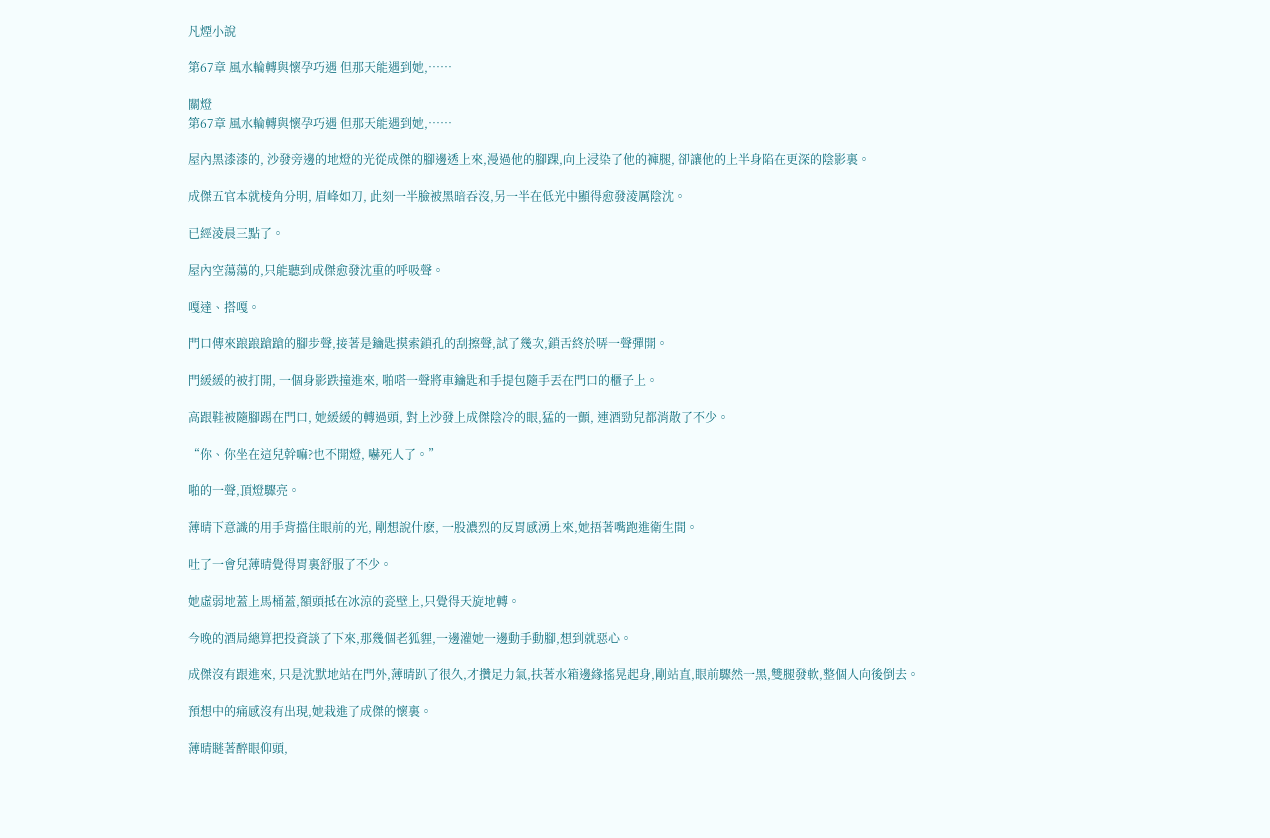凡煙小說

第67章 風水輪轉與懷孕巧遇 但那天能遇到她,……

關燈
第67章 風水輪轉與懷孕巧遇 但那天能遇到她,……

屋內黑漆漆的, 沙發旁邊的地燈的光從成傑的腳邊透上來,漫過他的腳踝,向上浸染了他的褲腿, 卻讓他的上半身陷在更深的陰影裏。

成傑五官本就棱角分明, 眉峰如刀, 此刻一半臉被黑暗吞沒,另一半在低光中顯得愈發淩厲陰沈。

已經淩晨三點了。

屋內空蕩蕩的,只能聽到成傑愈發沈重的呼吸聲。

嘎達、搭嘎。

門口傳來踉踉蹌蹌的腳步聲,接著是鑰匙摸索鎖孔的刮擦聲,試了幾次,鎖舌終於哢一聲彈開。

門緩緩的被打開, 一個身影跌撞進來, 啪嗒一聲將車鑰匙和手提包隨手丟在門口的櫃子上。

高跟鞋被隨腳踢在門口, 她緩緩的轉過頭, 對上沙發上成傑陰冷的眼,猛的一顫, 連酒勁兒都消散了不少。

“你、你坐在這兒幹嘛?也不開燈, 嚇死人了。”

啪的一聲,頂燈驟亮。

薄晴下意識的用手背擋住眼前的光, 剛想說什麽, 一股濃烈的反胃感湧上來,她捂著嘴跑進衛生間。

吐了一會兒薄晴覺得胃裏舒服了不少。

她虛弱地蓋上馬桶蓋,額頭抵在冰涼的瓷壁上,只覺得天旋地轉。

今晚的酒局總算把投資談了下來,那幾個老狐貍,一邊灌她一邊動手動腳,想到就惡心。

成傑沒有跟進來, 只是沈默地站在門外,薄晴趴了很久,才攢足力氣,扶著水箱邊緣搖晃起身,剛站直,眼前驟然一黑,雙腿發軟,整個人向後倒去。

預想中的痛感沒有出現,她栽進了成傑的懷裏。

薄晴瞇著醉眼仰頭,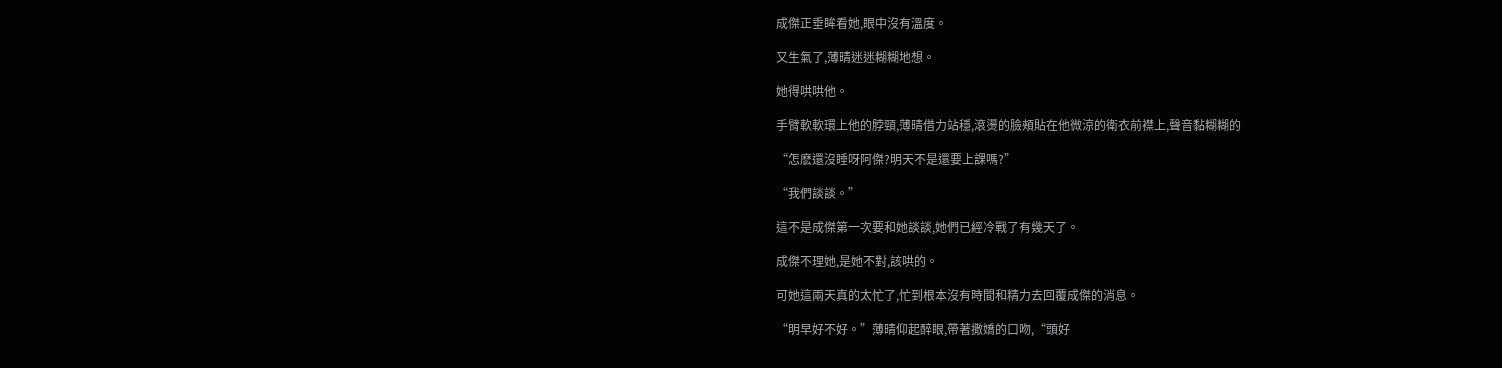成傑正垂眸看她,眼中沒有溫度。

又生氣了,薄晴迷迷糊糊地想。

她得哄哄他。

手臂軟軟環上他的脖頸,薄晴借力站穩,滾燙的臉頰貼在他微涼的衛衣前襟上,聲音黏糊糊的

“怎麽還沒睡呀阿傑?明天不是還要上課嗎?”

“我們談談。”

這不是成傑第一次要和她談談,她們已經冷戰了有幾天了。

成傑不理她,是她不對,該哄的。

可她這兩天真的太忙了,忙到根本沒有時間和精力去回覆成傑的消息。

“明早好不好。”薄晴仰起醉眼,帶著撒嬌的口吻,“頭好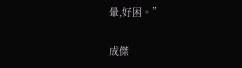暈,好困。”

成傑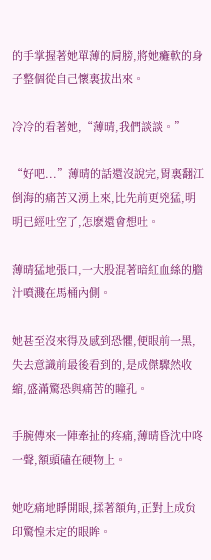的手掌握著她單薄的肩膀,將她癱軟的身子整個從自己懷裏拔出來。

冷冷的看著她,“薄晴,我們談談。”

“好吧...”薄晴的話還沒說完,胃裏翻江倒海的痛苦又湧上來,比先前更兇猛,明明已經吐空了,怎麽還會想吐。

薄晴猛地張口,一大股混著暗紅血絲的膽汁噴濺在馬桶內側。

她甚至沒來得及感到恐懼,便眼前一黑,失去意識前最後看到的,是成傑驟然收縮,盛滿驚恐與痛苦的瞳孔。

手腕傳來一陣牽扯的疼痛,薄晴昏沈中咚一聲,額頭磕在硬物上。

她吃痛地睜開眼,揉著額角,正對上成贠印驚惶未定的眼眸。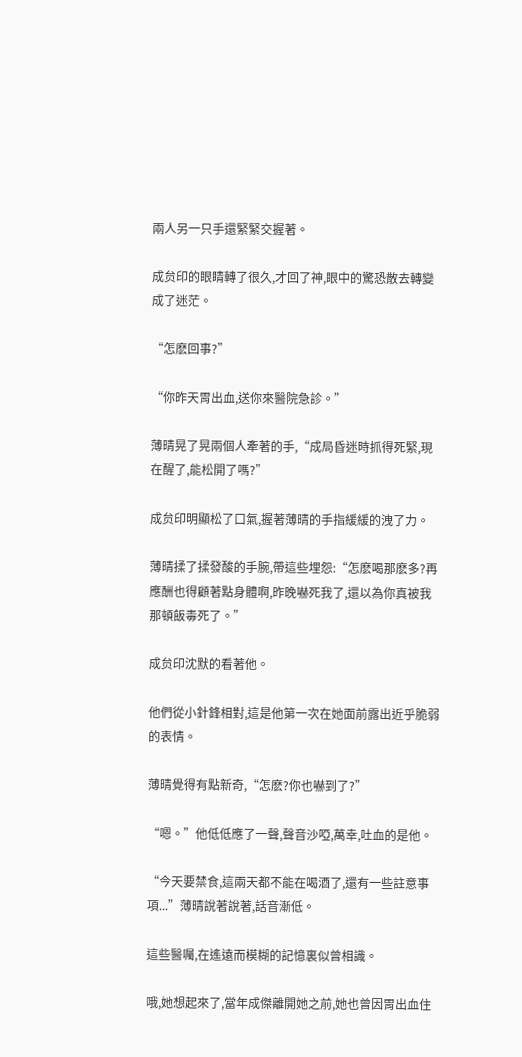兩人另一只手還緊緊交握著。

成贠印的眼睛轉了很久,才回了神,眼中的驚恐散去轉變成了迷茫。

“怎麽回事?”

“你昨天胃出血,送你來醫院急診。”

薄晴晃了晃兩個人牽著的手,“成局昏迷時抓得死緊,現在醒了,能松開了嗎?”

成贠印明顯松了口氣,握著薄晴的手指緩緩的洩了力。

薄晴揉了揉發酸的手腕,帶這些埋怨:“怎麽喝那麽多?再應酬也得顧著點身體啊,昨晚嚇死我了,還以為你真被我那頓飯毒死了。”

成贠印沈默的看著他。

他們從小針鋒相對,這是他第一次在她面前露出近乎脆弱的表情。

薄晴覺得有點新奇,“怎麽?你也嚇到了?”

“嗯。”他低低應了一聲,聲音沙啞,萬幸,吐血的是他。

“今天要禁食,這兩天都不能在喝酒了,還有一些註意事項...”薄晴說著說著,話音漸低。

這些醫囑,在遙遠而模糊的記憶裏似曾相識。

哦,她想起來了,當年成傑離開她之前,她也曾因胃出血住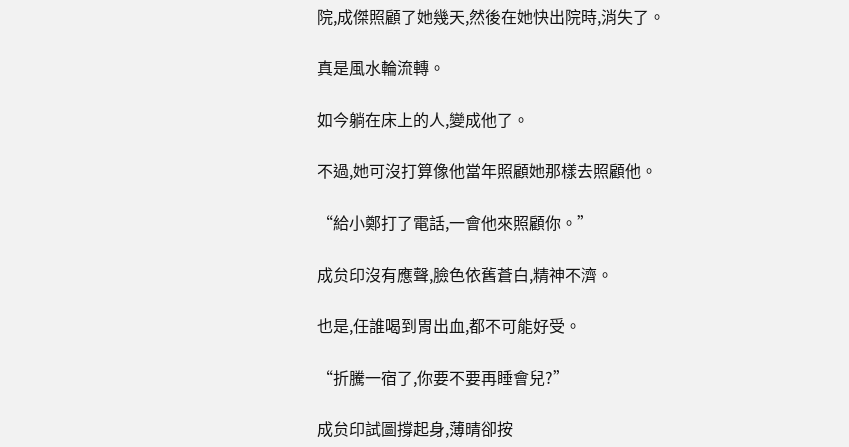院,成傑照顧了她幾天,然後在她快出院時,消失了。

真是風水輪流轉。

如今躺在床上的人,變成他了。

不過,她可沒打算像他當年照顧她那樣去照顧他。

“給小鄭打了電話,一會他來照顧你。”

成贠印沒有應聲,臉色依舊蒼白,精神不濟。

也是,任誰喝到胃出血,都不可能好受。

“折騰一宿了,你要不要再睡會兒?”

成贠印試圖撐起身,薄晴卻按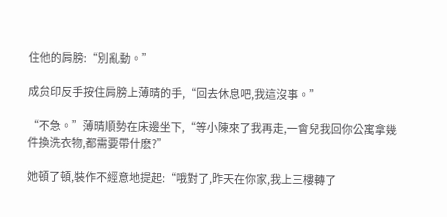住他的肩膀:“別亂動。”

成贠印反手按住肩膀上薄晴的手,“回去休息吧,我這沒事。”

“不急。”薄晴順勢在床邊坐下,“等小陳來了我再走,一會兒我回你公寓拿幾件換洗衣物,都需要帶什麽?”

她頓了頓,裝作不經意地提起:“哦對了,昨天在你家,我上三樓轉了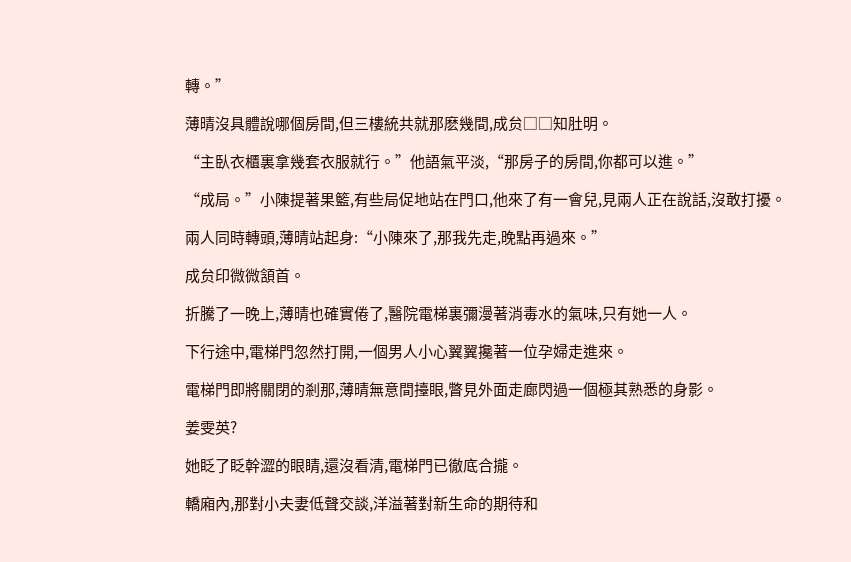轉。”

薄晴沒具體說哪個房間,但三樓統共就那麽幾間,成贠□□知肚明。

“主臥衣櫃裏拿幾套衣服就行。”他語氣平淡,“那房子的房間,你都可以進。”

“成局。”小陳提著果籃,有些局促地站在門口,他來了有一會兒,見兩人正在說話,沒敢打擾。

兩人同時轉頭,薄晴站起身:“小陳來了,那我先走,晚點再過來。”

成贠印微微頷首。

折騰了一晚上,薄晴也確實倦了,醫院電梯裏彌漫著消毒水的氣味,只有她一人。

下行途中,電梯門忽然打開,一個男人小心翼翼攙著一位孕婦走進來。

電梯門即將關閉的剎那,薄晴無意間擡眼,瞥見外面走廊閃過一個極其熟悉的身影。

姜雯英?

她眨了眨幹澀的眼睛,還沒看清,電梯門已徹底合攏。

轎廂內,那對小夫妻低聲交談,洋溢著對新生命的期待和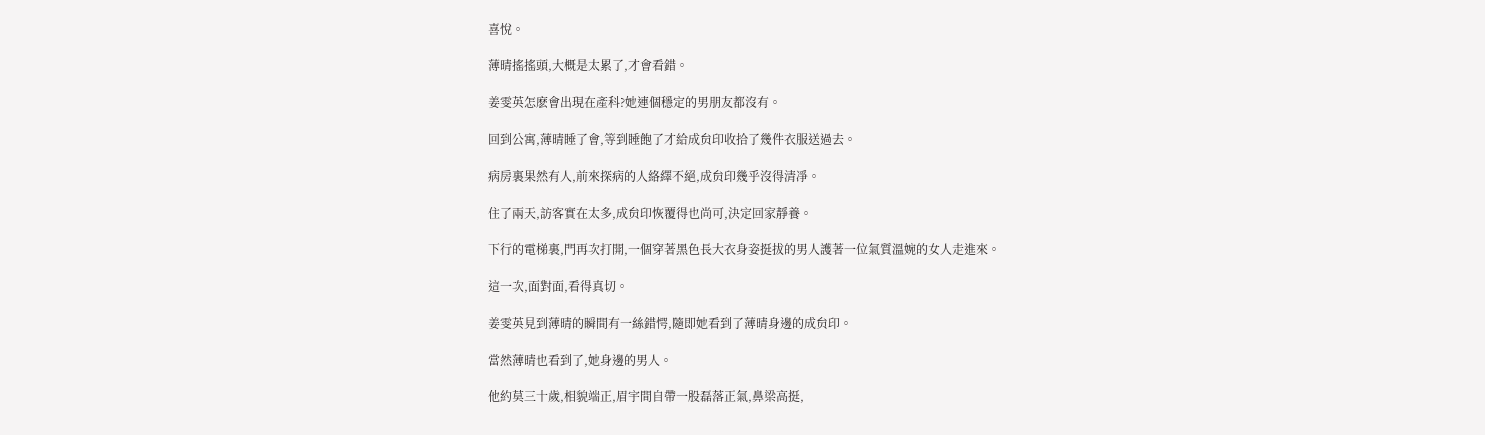喜悅。

薄晴搖搖頭,大概是太累了,才會看錯。

姜雯英怎麽會出現在產科?她連個穩定的男朋友都沒有。

回到公寓,薄晴睡了會,等到睡飽了才給成贠印收拾了幾件衣服送過去。

病房裏果然有人,前來探病的人絡繹不絕,成贠印幾乎沒得清凈。

住了兩天,訪客實在太多,成贠印恢覆得也尚可,決定回家靜養。

下行的電梯裏,門再次打開,一個穿著黑色長大衣身姿挺拔的男人護著一位氣質溫婉的女人走進來。

這一次,面對面,看得真切。

姜雯英見到薄晴的瞬間有一絲錯愕,隨即她看到了薄晴身邊的成贠印。

當然薄晴也看到了,她身邊的男人。

他約莫三十歲,相貌端正,眉宇間自帶一股磊落正氣,鼻梁高挺,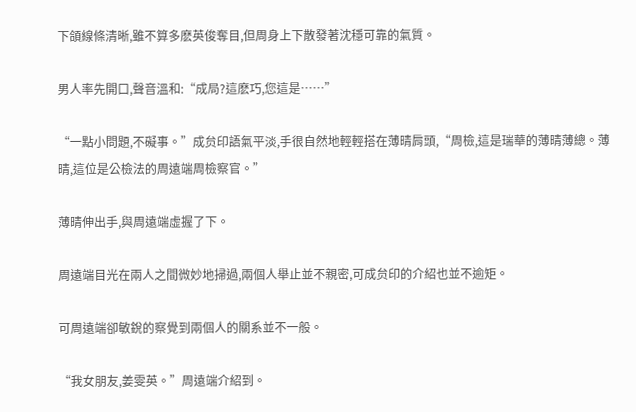下頜線條清晰,雖不算多麽英俊奪目,但周身上下散發著沈穩可靠的氣質。

男人率先開口,聲音溫和:“成局?這麽巧,您這是……”

“一點小問題,不礙事。”成贠印語氣平淡,手很自然地輕輕搭在薄晴肩頭,“周檢,這是瑞華的薄晴薄總。薄晴,這位是公檢法的周遠端周檢察官。”

薄晴伸出手,與周遠端虛握了下。

周遠端目光在兩人之間微妙地掃過,兩個人舉止並不親密,可成贠印的介紹也並不逾矩。

可周遠端卻敏銳的察覺到兩個人的關系並不一般。

“我女朋友,姜雯英。”周遠端介紹到。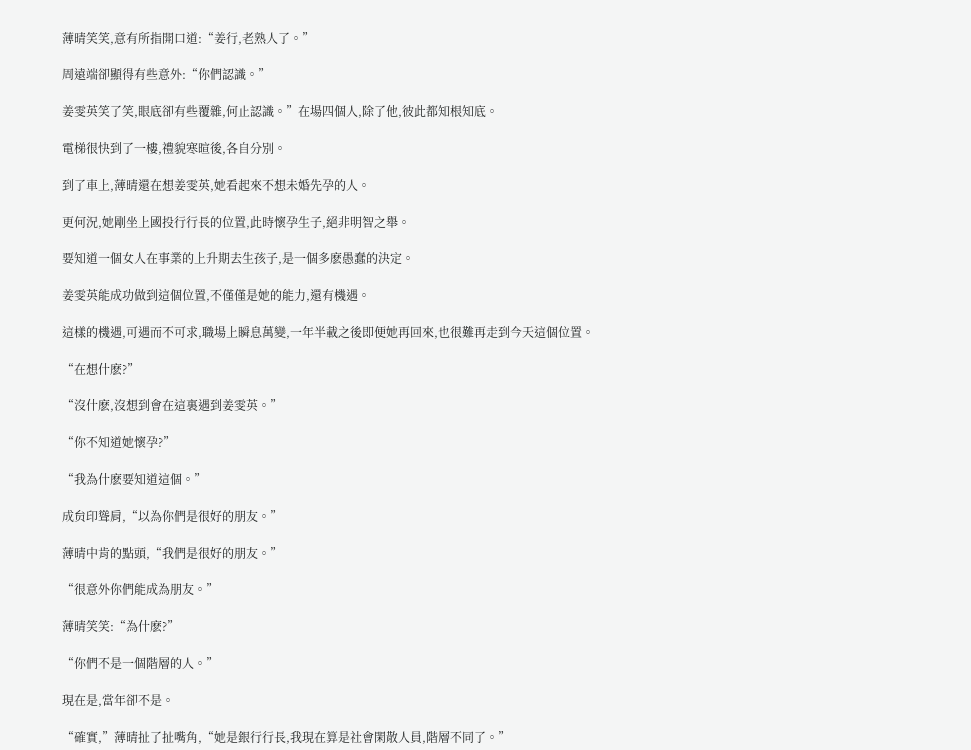薄晴笑笑,意有所指開口道:“姜行,老熟人了。”

周遠端卻顯得有些意外:“你們認識。”

姜雯英笑了笑,眼底卻有些覆雜,何止認識。”在場四個人,除了他,彼此都知根知底。

電梯很快到了一樓,禮貌寒暄後,各自分別。

到了車上,薄晴還在想姜雯英,她看起來不想未婚先孕的人。

更何況,她剛坐上國投行行長的位置,此時懷孕生子,絕非明智之舉。

要知道一個女人在事業的上升期去生孩子,是一個多麽愚蠢的決定。

姜雯英能成功做到這個位置,不僅僅是她的能力,還有機遇。

這樣的機遇,可遇而不可求,職場上瞬息萬變,一年半載之後即便她再回來,也很難再走到今天這個位置。

“在想什麽?”

“沒什麽,沒想到會在這裏遇到姜雯英。”

“你不知道她懷孕?”

“我為什麽要知道這個。”

成贠印聳肩,“以為你們是很好的朋友。”

薄晴中肯的點頭,“我們是很好的朋友。”

“很意外你們能成為朋友。”

薄晴笑笑:“為什麽?”

“你們不是一個階層的人。”

現在是,當年卻不是。

“確實,”薄晴扯了扯嘴角,“她是銀行行長,我現在算是社會閑散人員,階層不同了。”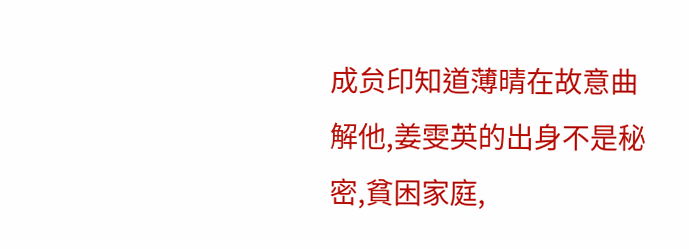成贠印知道薄晴在故意曲解他,姜雯英的出身不是秘密,貧困家庭,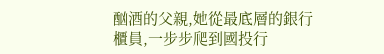酗酒的父親,她從最底層的銀行櫃員,一步步爬到國投行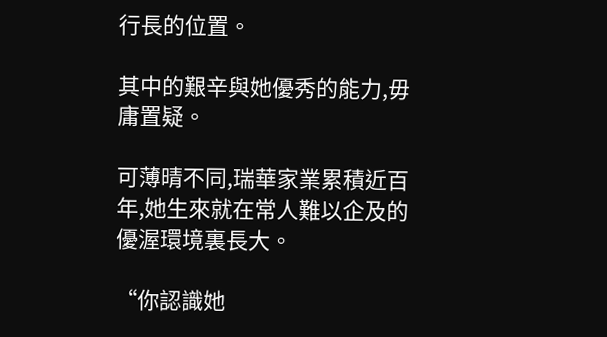行長的位置。

其中的艱辛與她優秀的能力,毋庸置疑。

可薄晴不同,瑞華家業累積近百年,她生來就在常人難以企及的優渥環境裏長大。

“你認識她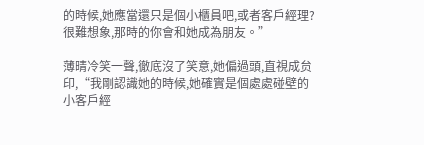的時候,她應當還只是個小櫃員吧,或者客戶經理?很難想象,那時的你會和她成為朋友。”

薄晴冷笑一聲,徹底沒了笑意,她偏過頭,直視成贠印,“我剛認識她的時候,她確實是個處處碰壁的小客戶經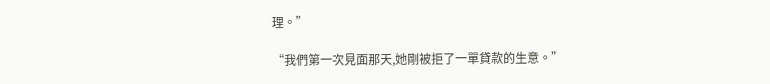理。”

“我們第一次見面那天,她剛被拒了一單貸款的生意。”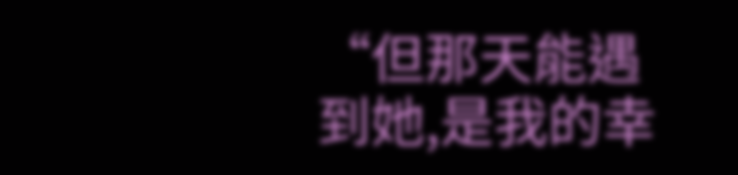“但那天能遇到她,是我的幸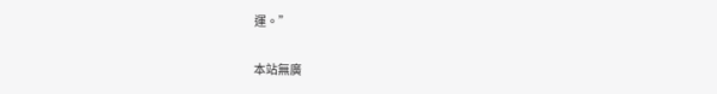運。”

本站無廣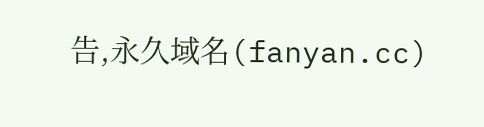告,永久域名(fanyan.cc)